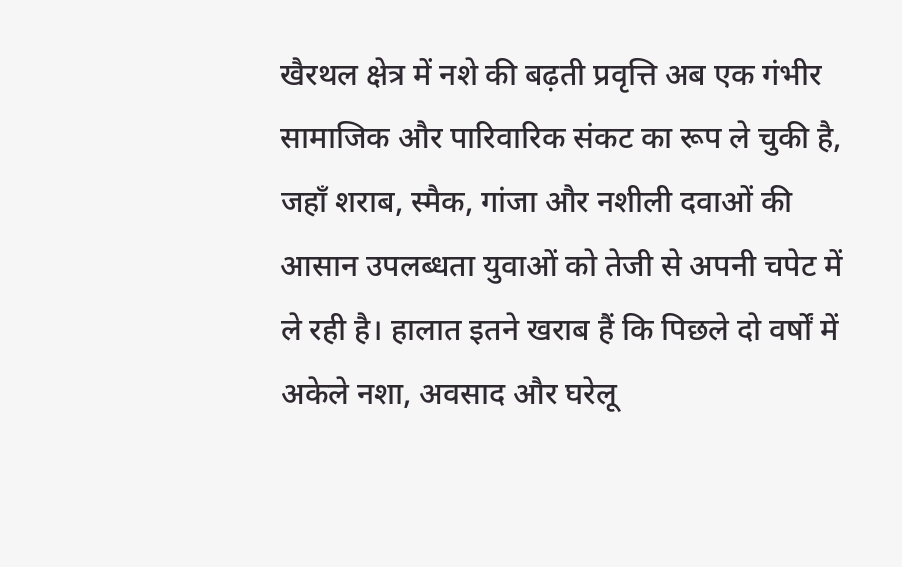खैरथल क्षेत्र में नशे की बढ़ती प्रवृत्ति अब एक गंभीर सामाजिक और पारिवारिक संकट का रूप ले चुकी है, जहाँ शराब, स्मैक, गांजा और नशीली दवाओं की आसान उपलब्धता युवाओं को तेजी से अपनी चपेट में ले रही है। हालात इतने खराब हैं कि पिछले दो वर्षों में अकेले नशा, अवसाद और घरेलू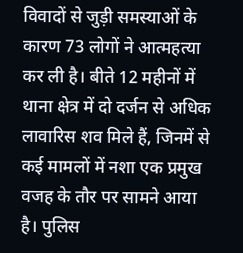विवादों से जुड़ी समस्याओं के कारण 73 लोगों ने आत्महत्या कर ली है। बीते 12 महीनों में थाना क्षेत्र में दो दर्जन से अधिक लावारिस शव मिले हैं, जिनमें से कई मामलों में नशा एक प्रमुख वजह के तौर पर सामने आया है। पुलिस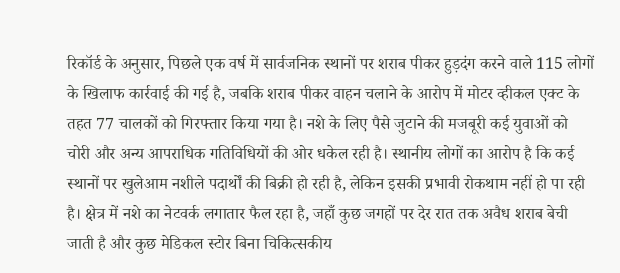रिकॉर्ड के अनुसार, पिछले एक वर्ष में सार्वजनिक स्थानों पर शराब पीकर हुड़दंग करने वाले 115 लोगों के खिलाफ कार्रवाई की गई है, जबकि शराब पीकर वाहन चलाने के आरोप में मोटर व्हीकल एक्ट के तहत 77 चालकों को गिरफ्तार किया गया है। नशे के लिए पैसे जुटाने की मजबूरी कई युवाओं को चोरी और अन्य आपराधिक गतिविधियों की ओर धकेल रही है। स्थानीय लोगों का आरोप है कि कई स्थानों पर खुलेआम नशीले पदार्थों की बिक्री हो रही है, लेकिन इसकी प्रभावी रोकथाम नहीं हो पा रही है। क्षेत्र में नशे का नेटवर्क लगातार फैल रहा है, जहाँ कुछ जगहों पर देर रात तक अवैध शराब बेची जाती है और कुछ मेडिकल स्टोर बिना चिकित्सकीय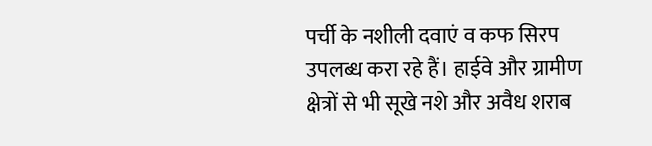पर्ची के नशीली दवाएं व कफ सिरप उपलब्ध करा रहे हैं। हाईवे और ग्रामीण क्षेत्रों से भी सूखे नशे और अवैध शराब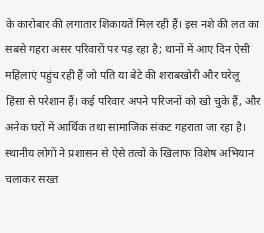के कारोबार की लगातार शिकायतें मिल रही हैं। इस नशे की लत का सबसे गहरा असर परिवारों पर पड़ रहा है; थानों में आए दिन ऐसी महिलाएं पहुंच रही हैं जो पति या बेटे की शराबखोरी और घरेलू हिंसा से परेशान हैं। कई परिवार अपने परिजनों को खो चुके हैं, और अनेक घरों में आर्थिक तथा सामाजिक संकट गहराता जा रहा है। स्थानीय लोगों ने प्रशासन से ऐसे तत्वों के खिलाफ विशेष अभियान चलाकर सख्त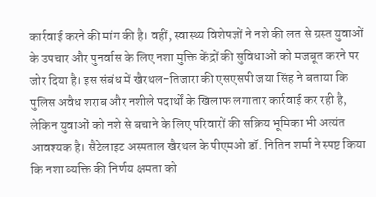कार्रवाई करने की मांग की है। वहीं, स्वास्थ्य विशेषज्ञों ने नशे की लत से ग्रस्त युवाओं के उपचार और पुनर्वास के लिए नशा मुक्ति केंद्रों की सुविधाओं को मजबूत करने पर जोर दिया है। इस संबंध में खैरथल-तिजारा की एसएसपी जया सिंह ने बताया कि पुलिस अवैध शराब और नशीले पदार्थों के खिलाफ लगातार कार्रवाई कर रही है, लेकिन युवाओं को नशे से बचाने के लिए परिवारों की सक्रिय भूमिका भी अत्यंत आवश्यक है। सैटेलाइट अस्पताल खैरथल के पीएमओ डॉ. नितिन शर्मा ने स्पष्ट किया कि नशा व्यक्ति की निर्णय क्षमता को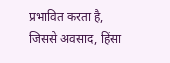प्रभावित करता है, जिससे अवसाद, हिंसा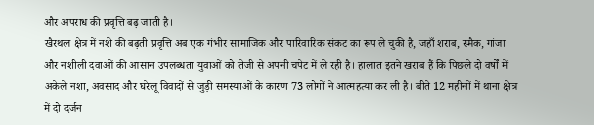और अपराध की प्रवृत्ति बढ़ जाती है।
खैरथल क्षेत्र में नशे की बढ़ती प्रवृत्ति अब एक गंभीर सामाजिक और पारिवारिक संकट का रूप ले चुकी है, जहाँ शराब, स्मैक, गांजा और नशीली दवाओं की आसान उपलब्धता युवाओं को तेजी से अपनी चपेट में ले रही है। हालात इतने खराब हैं कि पिछले दो वर्षों में अकेले नशा, अवसाद और घरेलू विवादों से जुड़ी समस्याओं के कारण 73 लोगों ने आत्महत्या कर ली है। बीते 12 महीनों में थाना क्षेत्र में दो दर्जन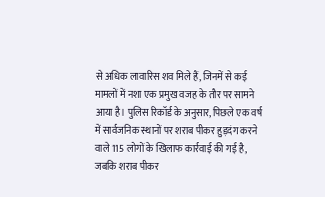से अधिक लावारिस शव मिले हैं, जिनमें से कई मामलों में नशा एक प्रमुख वजह के तौर पर सामने आया है। पुलिस रिकॉर्ड के अनुसार, पिछले एक वर्ष में सार्वजनिक स्थानों पर शराब पीकर हुड़दंग करने वाले 115 लोगों के खिलाफ कार्रवाई की गई है, जबकि शराब पीकर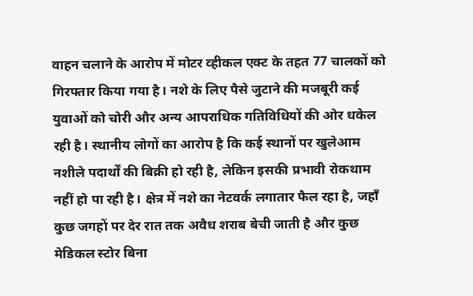वाहन चलाने के आरोप में मोटर व्हीकल एक्ट के तहत 77 चालकों को गिरफ्तार किया गया है। नशे के लिए पैसे जुटाने की मजबूरी कई युवाओं को चोरी और अन्य आपराधिक गतिविधियों की ओर धकेल रही है। स्थानीय लोगों का आरोप है कि कई स्थानों पर खुलेआम नशीले पदार्थों की बिक्री हो रही है, लेकिन इसकी प्रभावी रोकथाम नहीं हो पा रही है। क्षेत्र में नशे का नेटवर्क लगातार फैल रहा है, जहाँ कुछ जगहों पर देर रात तक अवैध शराब बेची जाती है और कुछ मेडिकल स्टोर बिना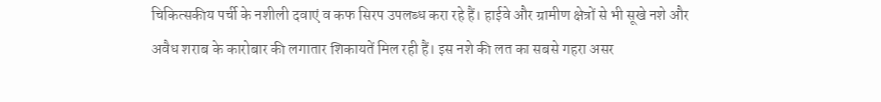चिकित्सकीय पर्ची के नशीली दवाएं व कफ सिरप उपलब्ध करा रहे हैं। हाईवे और ग्रामीण क्षेत्रों से भी सूखे नशे और अवैध शराब के कारोबार की लगातार शिकायतें मिल रही हैं। इस नशे की लत का सबसे गहरा असर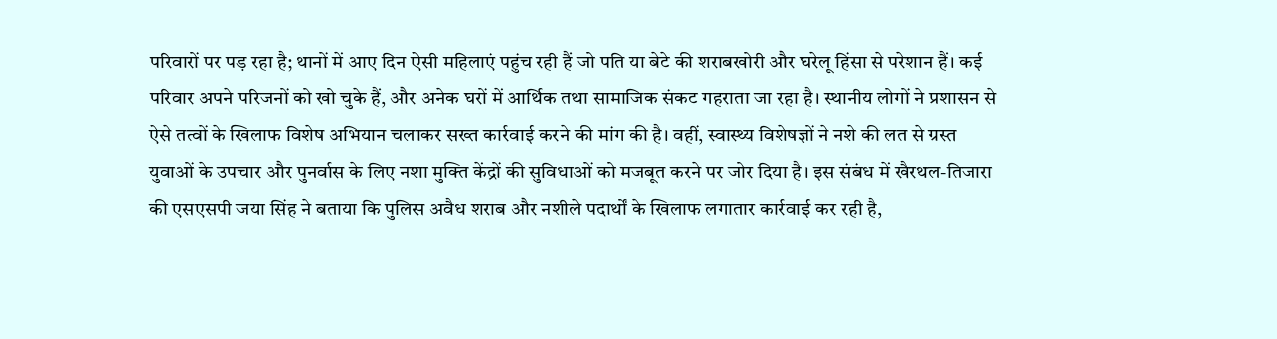परिवारों पर पड़ रहा है; थानों में आए दिन ऐसी महिलाएं पहुंच रही हैं जो पति या बेटे की शराबखोरी और घरेलू हिंसा से परेशान हैं। कई परिवार अपने परिजनों को खो चुके हैं, और अनेक घरों में आर्थिक तथा सामाजिक संकट गहराता जा रहा है। स्थानीय लोगों ने प्रशासन से ऐसे तत्वों के खिलाफ विशेष अभियान चलाकर सख्त कार्रवाई करने की मांग की है। वहीं, स्वास्थ्य विशेषज्ञों ने नशे की लत से ग्रस्त युवाओं के उपचार और पुनर्वास के लिए नशा मुक्ति केंद्रों की सुविधाओं को मजबूत करने पर जोर दिया है। इस संबंध में खैरथल-तिजारा की एसएसपी जया सिंह ने बताया कि पुलिस अवैध शराब और नशीले पदार्थों के खिलाफ लगातार कार्रवाई कर रही है,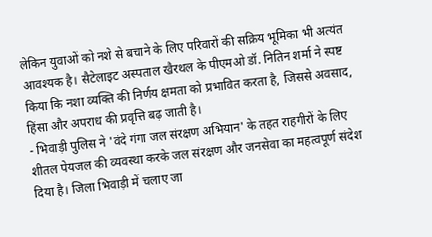लेकिन युवाओं को नशे से बचाने के लिए परिवारों की सक्रिय भूमिका भी अत्यंत आवश्यक है। सैटेलाइट अस्पताल खैरथल के पीएमओ डॉ. नितिन शर्मा ने स्पष्ट किया कि नशा व्यक्ति की निर्णय क्षमता को प्रभावित करता है, जिससे अवसाद, हिंसा और अपराध की प्रवृत्ति बढ़ जाती है।
- भिवाड़ी पुलिस ने 'वंदे गंगा जल संरक्षण अभियान' के तहत राहगीरों के लिए शीतल पेयजल की व्यवस्था करके जल संरक्षण और जनसेवा का महत्वपूर्ण संदेश दिया है। जिला भिवाड़ी में चलाए जा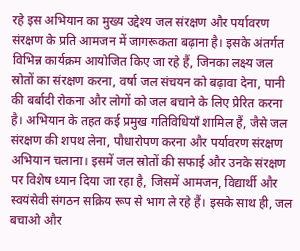रहे इस अभियान का मुख्य उद्देश्य जल संरक्षण और पर्यावरण संरक्षण के प्रति आमजन में जागरूकता बढ़ाना है। इसके अंतर्गत विभिन्न कार्यक्रम आयोजित किए जा रहे हैं, जिनका लक्ष्य जल स्रोतों का संरक्षण करना, वर्षा जल संचयन को बढ़ावा देना, पानी की बर्बादी रोकना और लोगों को जल बचाने के लिए प्रेरित करना है। अभियान के तहत कई प्रमुख गतिविधियाँ शामिल हैं, जैसे जल संरक्षण की शपथ लेना, पौधारोपण करना और पर्यावरण संरक्षण अभियान चलाना। इसमें जल स्रोतों की सफाई और उनके संरक्षण पर विशेष ध्यान दिया जा रहा है, जिसमें आमजन, विद्यार्थी और स्वयंसेवी संगठन सक्रिय रूप से भाग ले रहे हैं। इसके साथ ही, जल बचाओ और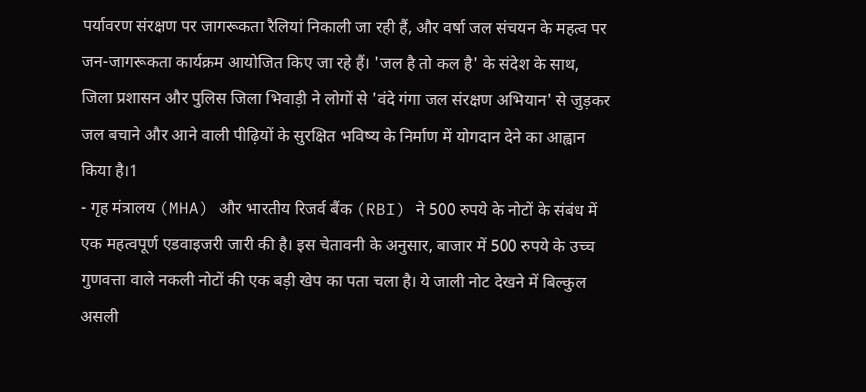पर्यावरण संरक्षण पर जागरूकता रैलियां निकाली जा रही हैं, और वर्षा जल संचयन के महत्व पर जन-जागरूकता कार्यक्रम आयोजित किए जा रहे हैं। 'जल है तो कल है' के संदेश के साथ, जिला प्रशासन और पुलिस जिला भिवाड़ी ने लोगों से 'वंदे गंगा जल संरक्षण अभियान' से जुड़कर जल बचाने और आने वाली पीढ़ियों के सुरक्षित भविष्य के निर्माण में योगदान देने का आह्वान किया है।1
- गृह मंत्रालय (MHA) और भारतीय रिजर्व बैंक (RBI) ने 500 रुपये के नोटों के संबंध में एक महत्वपूर्ण एडवाइजरी जारी की है। इस चेतावनी के अनुसार, बाजार में 500 रुपये के उच्च गुणवत्ता वाले नकली नोटों की एक बड़ी खेप का पता चला है। ये जाली नोट देखने में बिल्कुल असली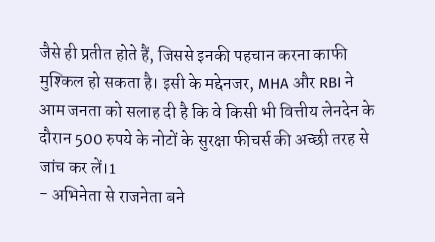जैसे ही प्रतीत होते हैं, जिससे इनकी पहचान करना काफी मुश्किल हो सकता है। इसी के मद्देनजर, MHA और RBI ने आम जनता को सलाह दी है कि वे किसी भी वित्तीय लेनदेन के दौरान 500 रुपये के नोटों के सुरक्षा फीचर्स की अच्छी तरह से जांच कर लें।1
- अभिनेता से राजनेता बने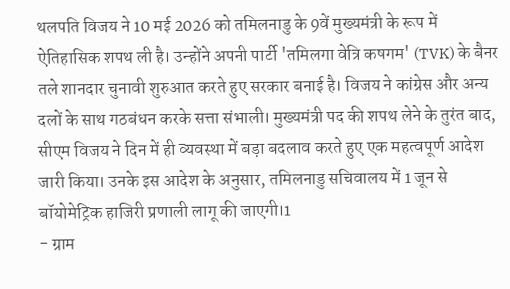थलपति विजय ने 10 मई 2026 को तमिलनाडु के 9वें मुख्यमंत्री के रूप में ऐतिहासिक शपथ ली है। उन्होंने अपनी पार्टी 'तमिलगा वेत्रि कषगम' (TVK) के बैनर तले शानदार चुनावी शुरुआत करते हुए सरकार बनाई है। विजय ने कांग्रेस और अन्य दलों के साथ गठबंधन करके सत्ता संभाली। मुख्यमंत्री पद की शपथ लेने के तुरंत बाद, सीएम विजय ने दिन में ही व्यवस्था में बड़ा बदलाव करते हुए एक महत्वपूर्ण आदेश जारी किया। उनके इस आदेश के अनुसार, तमिलनाडु सचिवालय में 1 जून से बॉयोमेट्रिक हाजिरी प्रणाली लागू की जाएगी।1
- ग्राम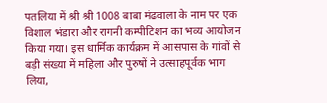पतलिया में श्री श्री 1008 बाबा मंढवाला के नाम पर एक विशाल भंडारा और रागनी कम्पीटिशन का भव्य आयोजन किया गया। इस धार्मिक कार्यक्रम में आसपास के गांवों से बड़ी संख्या में महिला और पुरुषों ने उत्साहपूर्वक भाग लिया,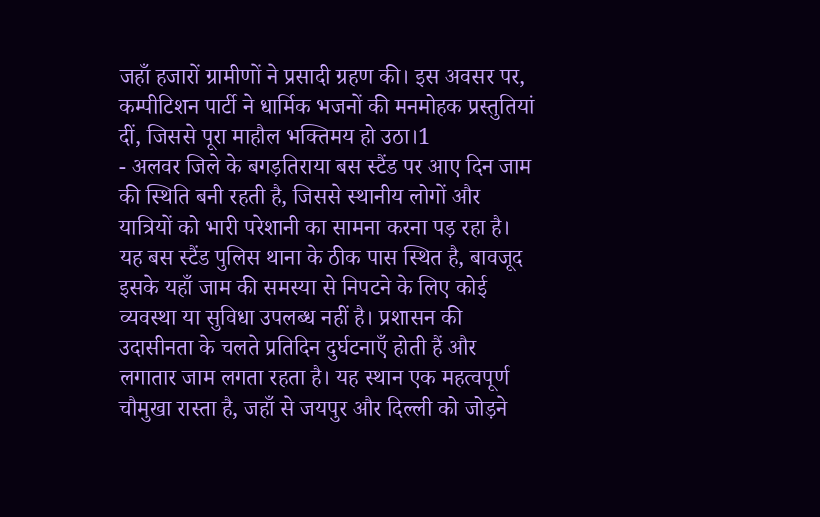जहाँ हजारों ग्रामीणों ने प्रसादी ग्रहण की। इस अवसर पर, कम्पीटिशन पार्टी ने धार्मिक भजनों की मनमोहक प्रस्तुतियां दीं, जिससे पूरा माहौल भक्तिमय हो उठा।1
- अलवर जिले के बगड़तिराया बस स्टैंड पर आए दिन जाम की स्थिति बनी रहती है, जिससे स्थानीय लोगों और यात्रियों को भारी परेशानी का सामना करना पड़ रहा है। यह बस स्टैंड पुलिस थाना के ठीक पास स्थित है, बावजूद इसके यहाँ जाम की समस्या से निपटने के लिए कोई व्यवस्था या सुविधा उपलब्ध नहीं है। प्रशासन की उदासीनता के चलते प्रतिदिन दुर्घटनाएँ होती हैं और लगातार जाम लगता रहता है। यह स्थान एक महत्वपूर्ण चौमुखा रास्ता है, जहाँ से जयपुर और दिल्ली को जोड़ने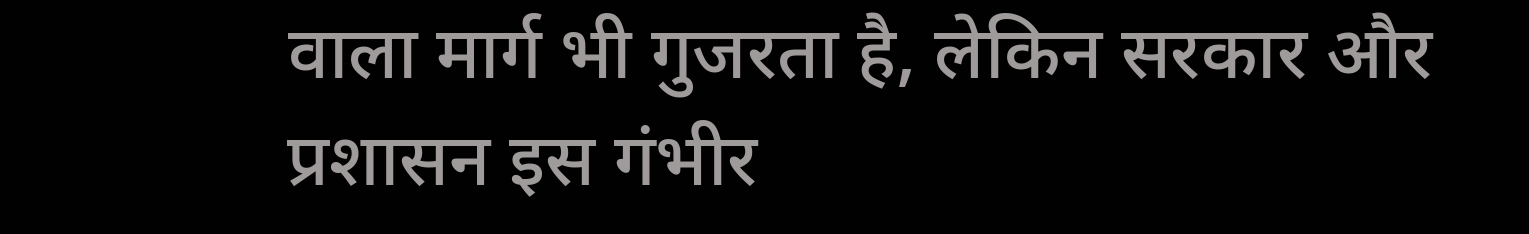वाला मार्ग भी गुजरता है, लेकिन सरकार और प्रशासन इस गंभीर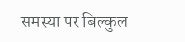समस्या पर बिल्कुल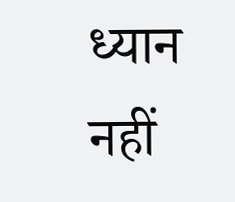ध्यान नहीं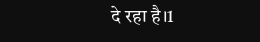दे रहा है।1